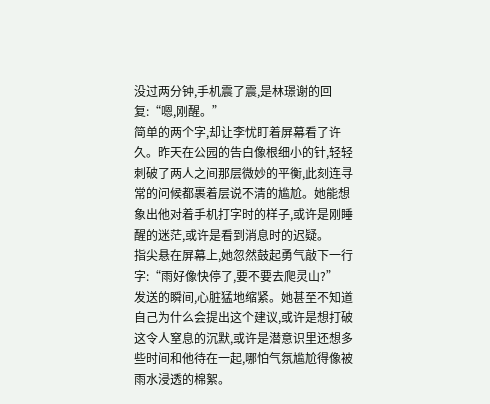没过两分钟,手机震了震,是林璟谢的回复:“嗯,刚醒。”
简单的两个字,却让李忧盯着屏幕看了许久。昨天在公园的告白像根细小的针,轻轻刺破了两人之间那层微妙的平衡,此刻连寻常的问候都裹着层说不清的尴尬。她能想象出他对着手机打字时的样子,或许是刚睡醒的迷茫,或许是看到消息时的迟疑。
指尖悬在屏幕上,她忽然鼓起勇气敲下一行字:“雨好像快停了,要不要去爬灵山?”
发送的瞬间,心脏猛地缩紧。她甚至不知道自己为什么会提出这个建议,或许是想打破这令人窒息的沉默,或许是潜意识里还想多些时间和他待在一起,哪怕气氛尴尬得像被雨水浸透的棉絮。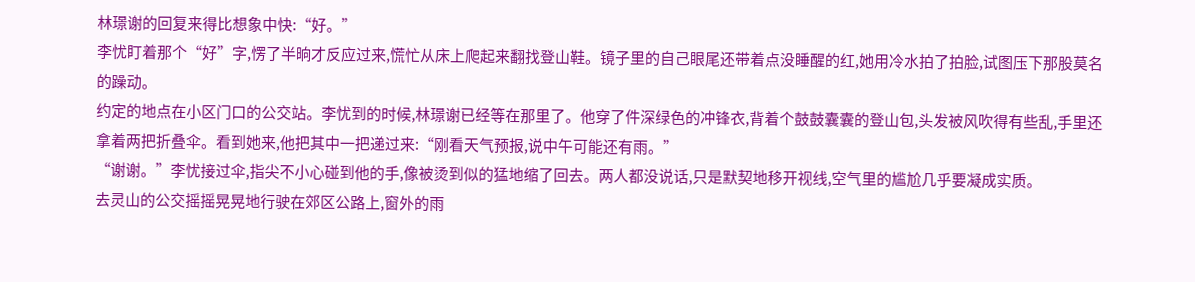林璟谢的回复来得比想象中快:“好。”
李忧盯着那个“好”字,愣了半晌才反应过来,慌忙从床上爬起来翻找登山鞋。镜子里的自己眼尾还带着点没睡醒的红,她用冷水拍了拍脸,试图压下那股莫名的躁动。
约定的地点在小区门口的公交站。李忧到的时候,林璟谢已经等在那里了。他穿了件深绿色的冲锋衣,背着个鼓鼓囊囊的登山包,头发被风吹得有些乱,手里还拿着两把折叠伞。看到她来,他把其中一把递过来:“刚看天气预报,说中午可能还有雨。”
“谢谢。”李忧接过伞,指尖不小心碰到他的手,像被烫到似的猛地缩了回去。两人都没说话,只是默契地移开视线,空气里的尴尬几乎要凝成实质。
去灵山的公交摇摇晃晃地行驶在郊区公路上,窗外的雨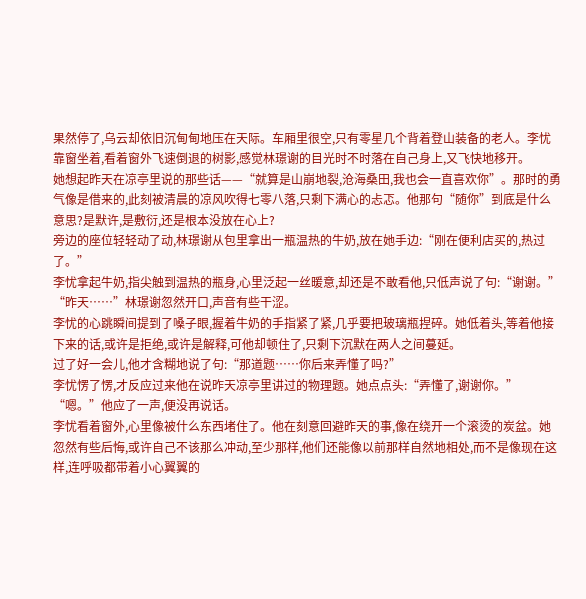果然停了,乌云却依旧沉甸甸地压在天际。车厢里很空,只有零星几个背着登山装备的老人。李忧靠窗坐着,看着窗外飞速倒退的树影,感觉林璟谢的目光时不时落在自己身上,又飞快地移开。
她想起昨天在凉亭里说的那些话——“就算是山崩地裂,沧海桑田,我也会一直喜欢你”。那时的勇气像是借来的,此刻被清晨的凉风吹得七零八落,只剩下满心的忐忑。他那句“随你”到底是什么意思?是默许,是敷衍,还是根本没放在心上?
旁边的座位轻轻动了动,林璟谢从包里拿出一瓶温热的牛奶,放在她手边:“刚在便利店买的,热过了。”
李忧拿起牛奶,指尖触到温热的瓶身,心里泛起一丝暖意,却还是不敢看他,只低声说了句:“谢谢。”
“昨天……”林璟谢忽然开口,声音有些干涩。
李忧的心跳瞬间提到了嗓子眼,握着牛奶的手指紧了紧,几乎要把玻璃瓶捏碎。她低着头,等着他接下来的话,或许是拒绝,或许是解释,可他却顿住了,只剩下沉默在两人之间蔓延。
过了好一会儿,他才含糊地说了句:“那道题……你后来弄懂了吗?”
李忧愣了愣,才反应过来他在说昨天凉亭里讲过的物理题。她点点头:“弄懂了,谢谢你。”
“嗯。”他应了一声,便没再说话。
李忧看着窗外,心里像被什么东西堵住了。他在刻意回避昨天的事,像在绕开一个滚烫的炭盆。她忽然有些后悔,或许自己不该那么冲动,至少那样,他们还能像以前那样自然地相处,而不是像现在这样,连呼吸都带着小心翼翼的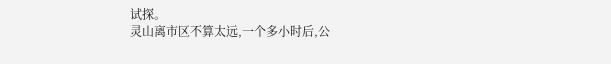试探。
灵山离市区不算太远,一个多小时后,公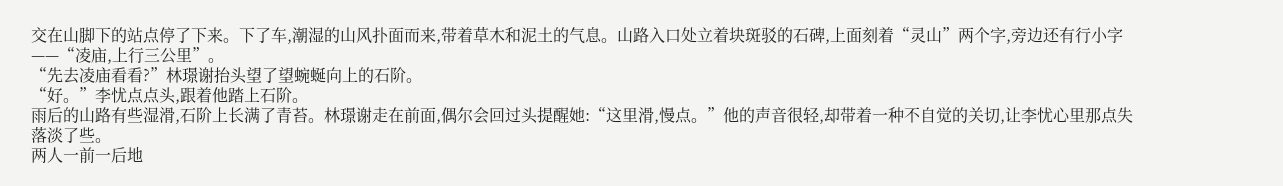交在山脚下的站点停了下来。下了车,潮湿的山风扑面而来,带着草木和泥土的气息。山路入口处立着块斑驳的石碑,上面刻着“灵山”两个字,旁边还有行小字——“凌庙,上行三公里”。
“先去凌庙看看?”林璟谢抬头望了望蜿蜒向上的石阶。
“好。”李忧点点头,跟着他踏上石阶。
雨后的山路有些湿滑,石阶上长满了青苔。林璟谢走在前面,偶尔会回过头提醒她:“这里滑,慢点。”他的声音很轻,却带着一种不自觉的关切,让李忧心里那点失落淡了些。
两人一前一后地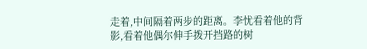走着,中间隔着两步的距离。李忧看着他的背影,看着他偶尔伸手拨开挡路的树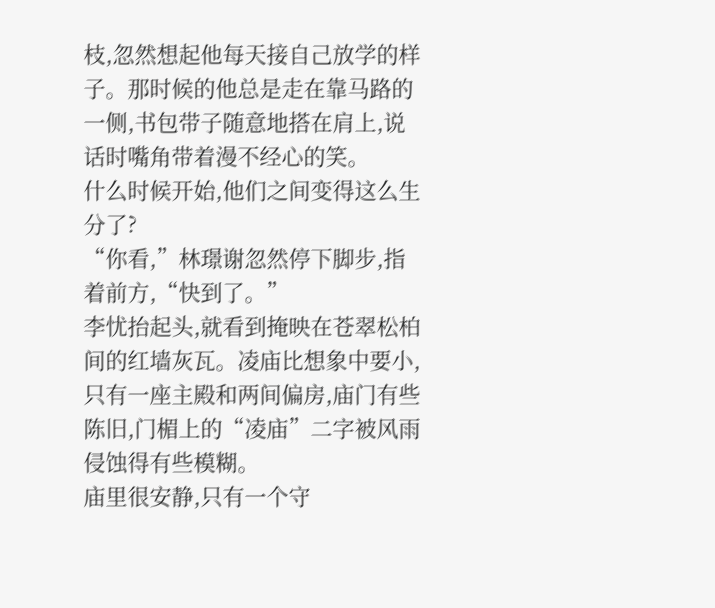枝,忽然想起他每天接自己放学的样子。那时候的他总是走在靠马路的一侧,书包带子随意地搭在肩上,说话时嘴角带着漫不经心的笑。
什么时候开始,他们之间变得这么生分了?
“你看,”林璟谢忽然停下脚步,指着前方,“快到了。”
李忧抬起头,就看到掩映在苍翠松柏间的红墙灰瓦。凌庙比想象中要小,只有一座主殿和两间偏房,庙门有些陈旧,门楣上的“凌庙”二字被风雨侵蚀得有些模糊。
庙里很安静,只有一个守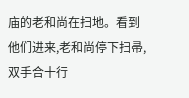庙的老和尚在扫地。看到他们进来,老和尚停下扫帚,双手合十行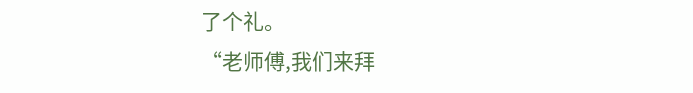了个礼。
“老师傅,我们来拜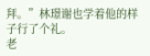拜。”林璟谢也学着他的样子行了个礼。
老